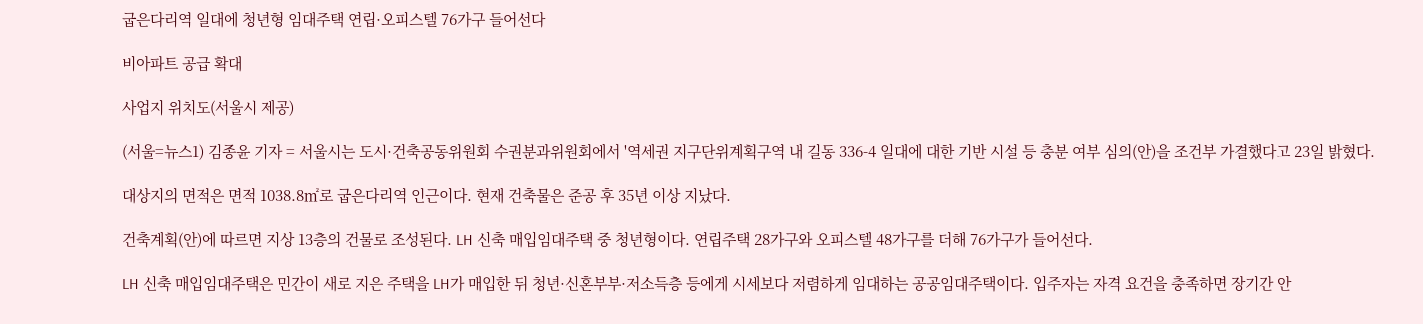굽은다리역 일대에 청년형 임대주택 연립·오피스텔 76가구 들어선다

비아파트 공급 확대

사업지 위치도(서울시 제공)

(서울=뉴스1) 김종윤 기자 = 서울시는 도시·건축공동위원회 수권분과위원회에서 '역세권 지구단위계획구역 내 길동 336-4 일대에 대한 기반 시설 등 충분 여부 심의(안)을 조건부 가결했다고 23일 밝혔다.

대상지의 면적은 면적 1038.8㎡로 굽은다리역 인근이다. 현재 건축물은 준공 후 35년 이상 지났다.

건축계획(안)에 따르면 지상 13층의 건물로 조성된다. LH 신축 매입임대주택 중 청년형이다. 연립주택 28가구와 오피스텔 48가구를 더해 76가구가 들어선다.

LH 신축 매입임대주택은 민간이 새로 지은 주택을 LH가 매입한 뒤 청년·신혼부부·저소득층 등에게 시세보다 저렴하게 임대하는 공공임대주택이다. 입주자는 자격 요건을 충족하면 장기간 안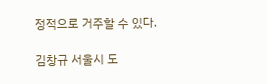정적으로 거주할 수 있다.

김창규 서울시 도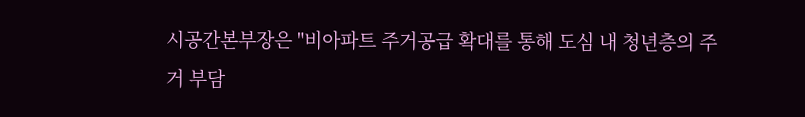시공간본부장은 "비아파트 주거공급 확대를 통해 도심 내 청년층의 주거 부담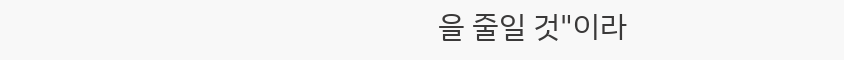을 줄일 것"이라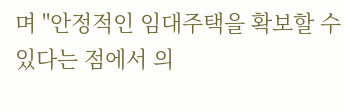며 "안정적인 임대주택을 확보할 수 있다는 점에서 의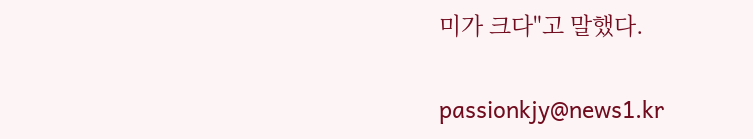미가 크다"고 말했다.

passionkjy@news1.kr